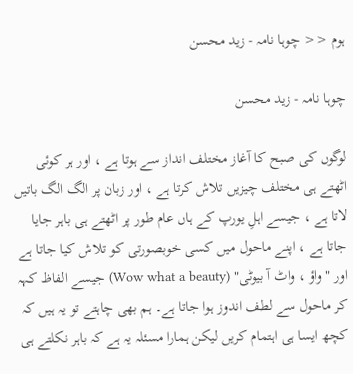ہوم << چوہا نامہ - زید محسن

چوہا نامہ - زید محسن

لوگوں کی صبح کا آغاز مختلف انداز سے ہوتا ہے ، اور ہر کوئی اٹھتے ہی مختلف چیزیں تلاش کرتا ہے ، اور زبان پر الگ الگ باتیں لاتا ہے ، جیسے اہلِ یورپ کے ہاں عام طور پر اٹھتے ہی باہر جایا جاتا ہے ، اپنے ماحول میں کسی خوبصورتی کو تلاش کیا جاتا ہے اور "واؤ ، واٹ آ بیوٹی" (Wow what a beauty) جیسے الفاظ کہہ کر ماحول سے لطف اندوز ہوا جاتا ہے۔ ہم بھی چاہتے تو یہ ہیں کہ کچھ ایسا ہی اہتمام کریں لیکن ہمارا مسئلہ یہ ہے کہ باہر نکلتے ہی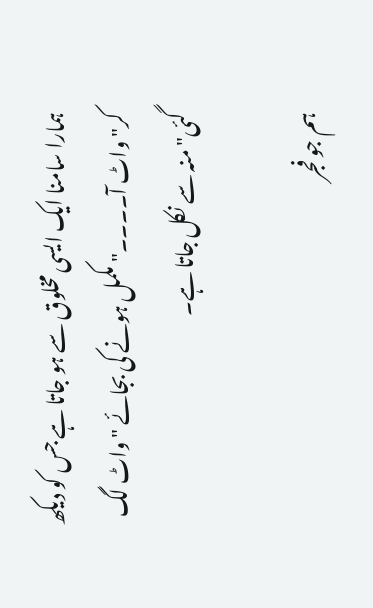ہمارا سامنا ایک ایسی مخلوق سے ہو جاتا ہے جس کو دیکھ کر"واٹ آ۔۔۔۔" مکمل ہونے کی بجائے "واٹ لگ گئی" منہ سے نکل جاتا ہے۔

ہم جو فجر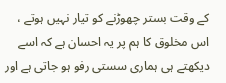کے وقت بستر چھوڑنے کو تیار نہیں ہوتے ، اس مخلوق کا ہم پر یہ احسان ہے کہ اسے دیکھتے ہی ہماری سستی رفو ہو جاتی ہے اور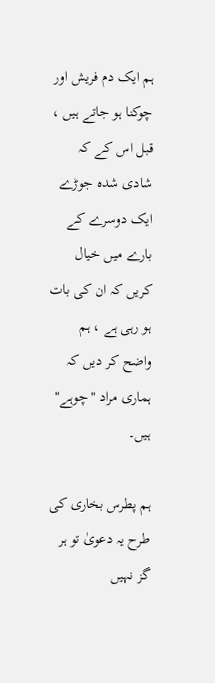ہم ایک دم فریش اور چوکنا ہو جاتے ہیں ، قبل اس کے کہ شادی شدہ جوڑے ایک دوسرے کے بارے میں خیال کریں کہ ان کی بات ہو رہی ہے ، ہم واضح کر دیں کہ ہماری مراد "چوہے" ہیں۔

ہم پطرس بخاری کی طرح یہ دعویٰ تو ہر گز نہیں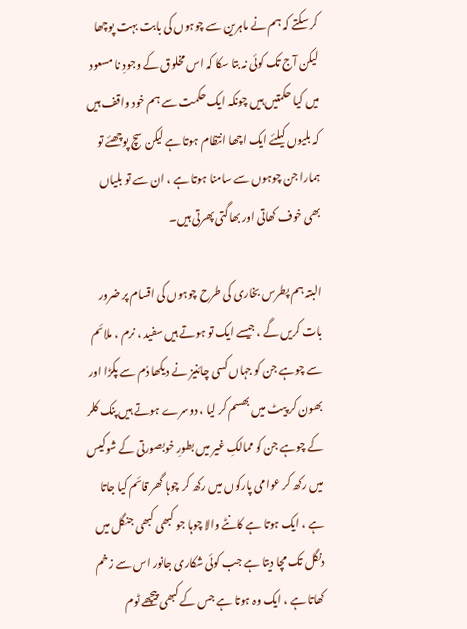کر سکتے کہ ہم نے ماہرین سے چوہوں کی بابت بہت پوچھا لیکن آج تک کوئی نہ بتا سکا کہ اس مخلوق کے وجودِ نا مسعود میں کیا حکمتیں ہیں چونکہ ایک حکمت سے ہم خود واقف ہیں کہ بلیوں کیلئے ایک اچھا انتظام ہوتا ہے لیکن سچ پوچھئے تو ہمارا جن چوہوں سے سامنا ہوتا ہے ، ان سے تو بلیاں بھی خوف کھاتی اور بھاگتی پھرتی ہیں۔

البتہ ہم پطرس بخاری کی طرح چوہوں کی اقسام پر ضرور بات کریں گے ، جیسے ایک تو ہوتے ہیں سفید ، نرم ، ملائم سے چوہے جن کو جہاں کسی چائنیز نے دیکھا دُم سے پکڑا اور بھون کر پیٹ میں بھسم کر لیا ، دوسرے ہوتے ہیں پنک کلر کے چوہے جن کو ممالکِ غیر میں بطورِ خوبصورتی کے شوکیس میں رکھ کر عوامی پارکوں میں رکھ کر چوہا گھر قائم کیا جاتا ہے ، ایک ہوتا ہے کانٹے والا چوہا جو کبھی کبھی جنگل میں دنگل تک مچا دیتا ہے جب کوئی شکاری جانور اس سے زخم کھاتا ہے ، ایک وہ ہوتا ہے جس کے کبھی پیچھے ٹوم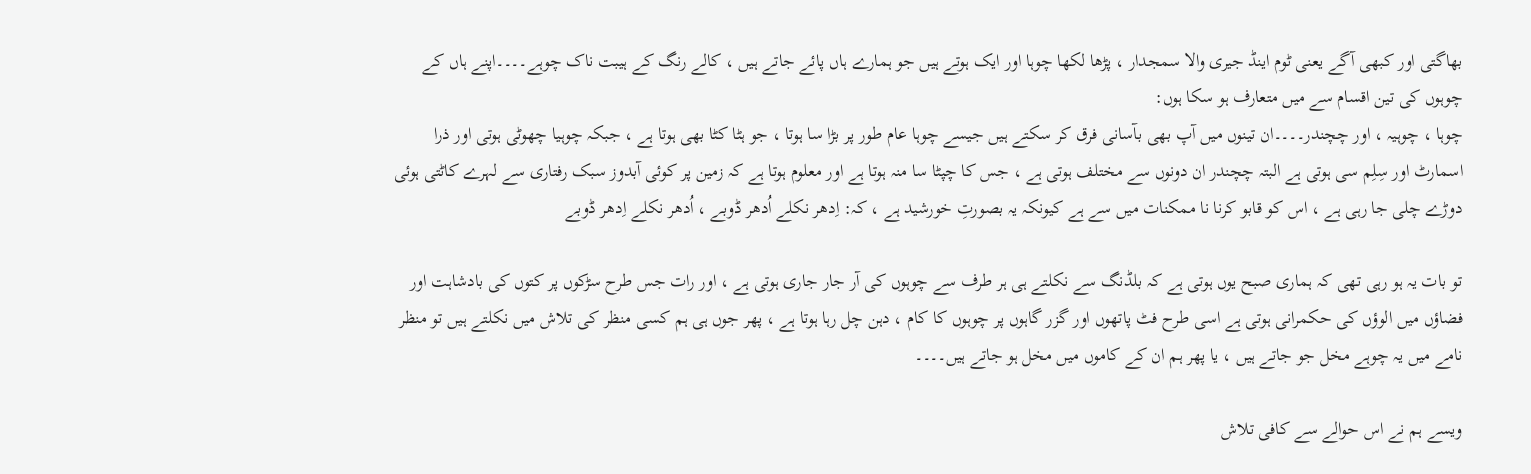بھاگتی اور کبھی آگے یعنی ٹوم اینڈ جیری والا سمجدار ، پڑھا لکھا چوہا اور ایک ہوتے ہیں جو ہمارے ہاں پائے جاتے ہیں ، کالے رنگ کے ہیبت ناک چوہے۔۔۔۔اپنے ہاں کے چوہوں کی تین اقسام سے میں متعارف ہو سکا ہوں:
چوہا ، چوہیہ ، اور چچندر۔۔۔۔ان تینوں میں آپ بھی بآسانی فرق کر سکتے ہیں جیسے چوہا عام طور پر بڑا سا ہوتا ، جو ہٹا کٹا بھی ہوتا ہے ، جبکہ چوہیا چھوٹی ہوتی اور ذرا اسمارٹ اور سِلِم سی ہوتی ہے البتہ چچندر ان دونوں سے مختلف ہوتی ہے ، جس کا چپٹا سا منہ ہوتا ہے اور معلوم ہوتا ہے کہ زمین پر کوئی آبدوز سبک رفتاری سے لہرے کاٹتی ہوئی دوڑے چلی جا رہی ہے ، اس کو قابو کرنا نا ممکنات میں سے ہے کیونکہ یہ بصورتِ خورشید ہے ، کہ: اِدھر نکلے اُدھر ڈوبے ، اُدھر نکلے اِدھر ڈوبے

تو بات یہ ہو رہی تھی کہ ہماری صبح یوں ہوتی ہے کہ بلڈنگ سے نکلتے ہی ہر طرف سے چوہوں کی آر جار جاری ہوتی ہے ، اور رات جس طرح سڑکوں پر کتوں کی بادشاہت اور فضاؤں میں الوؤں کی حکمرانی ہوتی ہے اسی طرح فٹ پاتھوں اور گزر گاہوں پر چوہوں کا کام ، دہن چل رہا ہوتا ہے ، پھر جوں ہی ہم کسی منظر کی تلاش میں نکلتے ہیں تو منظر نامے میں یہ چوہے مخل جو جاتے ہیں ، یا پھر ہم ان کے کاموں میں مخل ہو جاتے ہیں۔۔۔۔

ویسے ہم نے اس حوالے سے کافی تلاش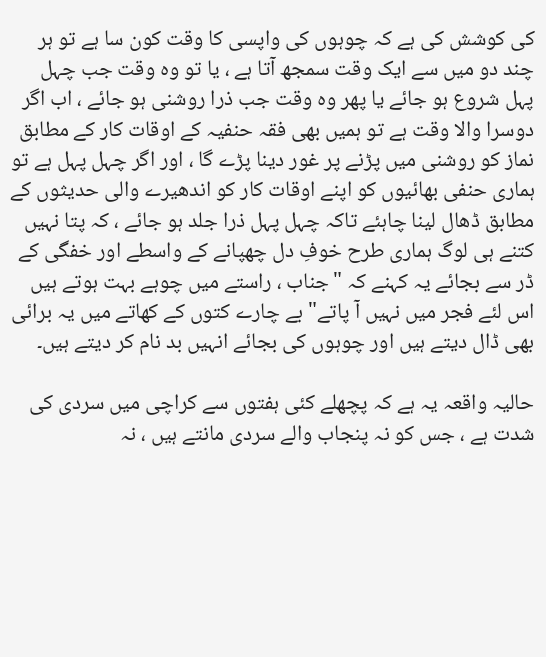کی کوشش کی ہے کہ چوہوں کی واپسی کا وقت کون سا ہے تو ہر چند دو میں سے ایک وقت سمجھ آتا ہے ، یا تو وہ وقت جب چہل پہل شروع ہو جائے یا پھر وہ وقت جب ذرا روشنی ہو جائے ، اب اگر دوسرا والا وقت ہے تو ہمیں بھی فقہ حنفیہ کے اوقات کار کے مطابق نماز کو روشنی میں پڑنے پر غور دینا پڑے گا ، اور اگر چہل پہل ہے تو ہماری حنفی بھائیوں کو اپنے اوقات کار کو اندھیرے والی حدیثوں کے مطابق ڈھال لینا چاہئے تاکہ چہل پہل ذرا جلد ہو جائے ، کہ پتا نہیں کتنے ہی لوگ ہماری طرح خوفِ دل چھپانے کے واسطے اور خفگی کے ڈر سے بجائے یہ کہنے کہ "جناب ، راستے میں چوہے بہت ہوتے ہیں اس لئے فجر میں نہیں آ پاتے" بے چارے کتوں کے کھاتے میں یہ برائی بھی ڈال دیتے ہیں اور چوہوں کی بجائے انہیں بد نام کر دیتے ہیں۔

حالیہ واقعہ یہ ہے کہ پچھلے کئی ہفتوں سے کراچی میں سردی کی شدت ہے ، جس کو نہ پنجاب والے سردی مانتے ہیں ، نہ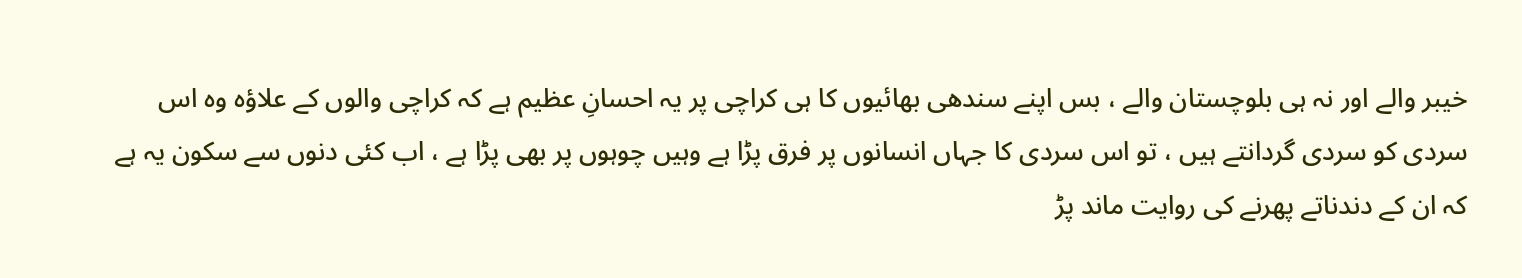خیبر والے اور نہ ہی بلوچستان والے ، بس اپنے سندھی بھائیوں کا ہی کراچی پر یہ احسانِ عظیم ہے کہ کراچی والوں کے علاؤہ وہ اس سردی کو سردی گردانتے ہیں ، تو اس سردی کا جہاں انسانوں پر فرق پڑا ہے وہیں چوہوں پر بھی پڑا ہے ، اب کئی دنوں سے سکون یہ ہے کہ ان کے دندناتے پھرنے کی روایت ماند پڑ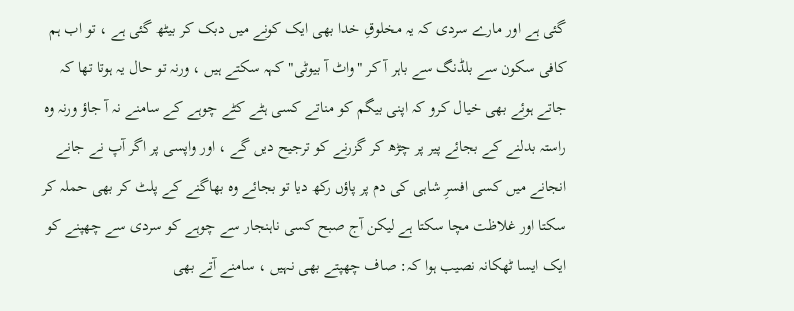گئی ہے اور مارے سردی کہ یہ مخلوقِ خدا بھی ایک کونے میں دبک کر بیٹھ گئی ہے ، تو اب ہم کافی سکون سے بلڈنگ سے باہر آ کر "واٹ آ بیوٹی" کہہ سکتے ہیں ، ورنہ تو حال یہ ہوتا تھا کہ جاتے ہوئے بھی خیال کرو کہ اپنی بیگم کو مناتے کسی ہٹے کٹے چوہے کے سامنے نہ آ جاؤ ورنہ وہ راستہ بدلنے کے بجائے پیر پر چڑھ کر گزرنے کو ترجیح دیں گے ، اور واپسی پر اگر آپ نے جانے انجانے میں کسی افسرِ شاہی کی دم پر پاؤں رکھ دیا تو بجائے وہ بھاگنے کے پلٹ کر بھی حملہ کر سکتا اور غلاظت مچا سکتا ہے لیکن آج صبح کسی ناہنجار سے چوہے کو سردی سے چھپنے کو ایک ایسا ٹھکانہ نصیب ہوا کہ: صاف چھپتے بھی نہیں ، سامنے آتے بھی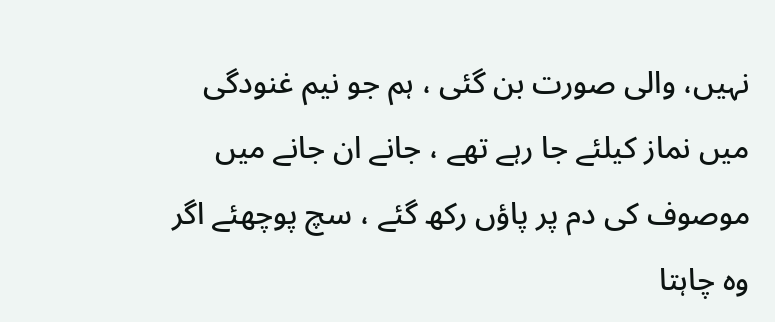نہیں، والی صورت بن گئی ، ہم جو نیم غنودگی میں نماز کیلئے جا رہے تھے ، جانے ان جانے میں موصوف کی دم پر پاؤں رکھ گئے ، سچ پوچھئے اگر وہ چاہتا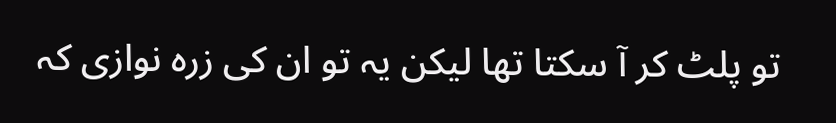تو پلٹ کر آ سکتا تھا لیکن یہ تو ان کی زرہ نوازی کہ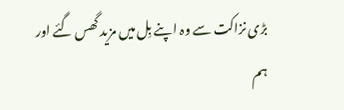بڑی نزاکت سے وہ اپنے بِل میں مزید گھس گئے اور ہم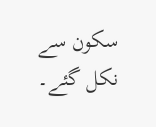سکون سے نکل گئے۔